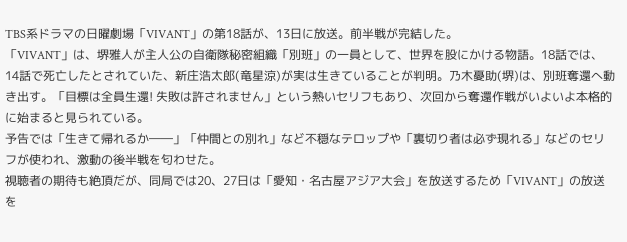TBS系ドラマの日曜劇場「VIVANT」の第18話が、13日に放送。前半戦が完結した。
「VIVANT」は、堺雅人が主人公の自衛隊秘密組織「別班」の一員として、世界を股にかける物語。18話では、14話で死亡したとされていた、新庄浩太郎(竜星涼)が実は生きていることが判明。乃木憂助(堺)は、別班奪還へ動き出す。「目標は全員生還! 失敗は許されません」という熱いセリフもあり、次回から奪還作戦がいよいよ本格的に始まると見られている。
予告では「生きて帰れるか――」「仲間との別れ」など不穏なテロップや「裏切り者は必ず現れる」などのセリフが使われ、激動の後半戦を匂わせた。
視聴者の期待も絶頂だが、同局では20、27日は「愛知・名古屋アジア大会」を放送するため「VIVANT」の放送を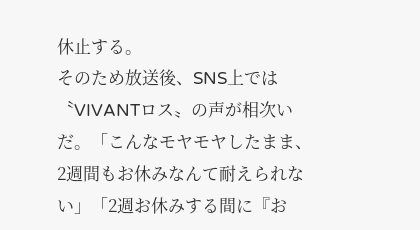休止する。
そのため放送後、SNS上では〝VIVANTロス〟の声が相次いだ。「こんなモヤモヤしたまま、2週間もお休みなんて耐えられない」「2週お休みする間に『お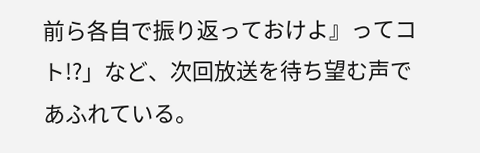前ら各自で振り返っておけよ』ってコト!?」など、次回放送を待ち望む声であふれている。